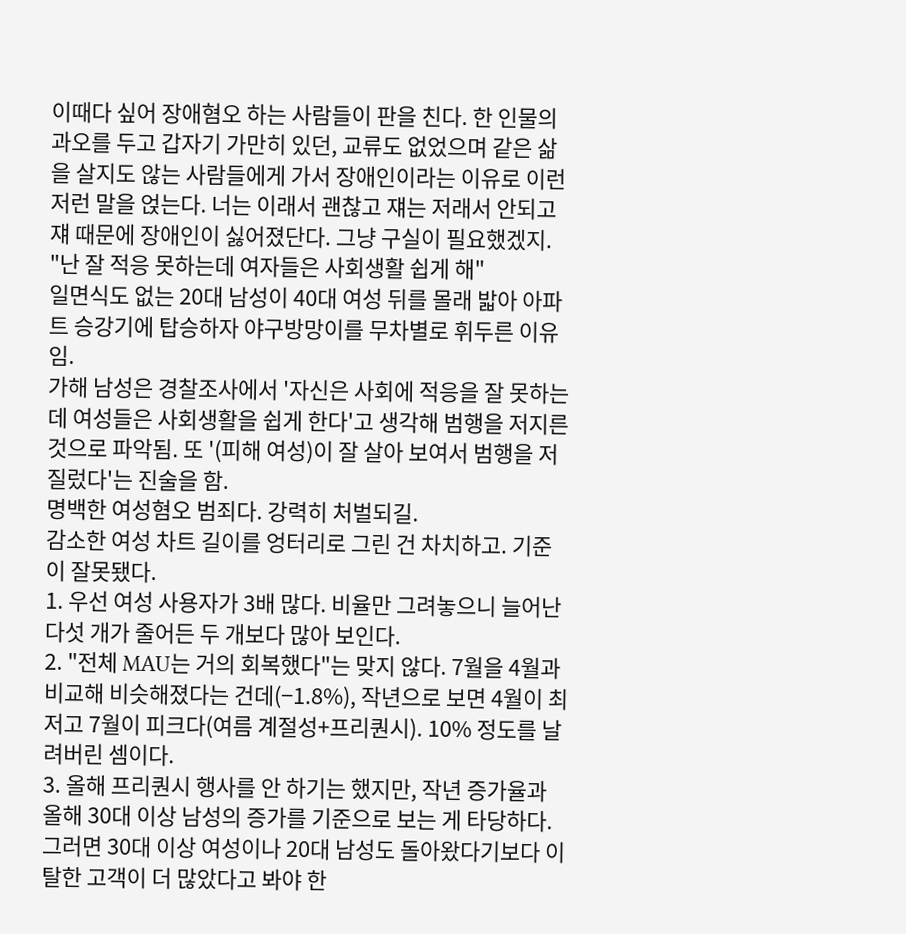이때다 싶어 장애혐오 하는 사람들이 판을 친다. 한 인물의 과오를 두고 갑자기 가만히 있던, 교류도 없었으며 같은 삶을 살지도 않는 사람들에게 가서 장애인이라는 이유로 이런 저런 말을 얹는다. 너는 이래서 괜찮고 쟤는 저래서 안되고 쟤 때문에 장애인이 싫어졌단다. 그냥 구실이 필요했겠지.
"난 잘 적응 못하는데 여자들은 사회생활 쉽게 해"
일면식도 없는 20대 남성이 40대 여성 뒤를 몰래 밟아 아파트 승강기에 탑승하자 야구방망이를 무차별로 휘두른 이유임.
가해 남성은 경찰조사에서 '자신은 사회에 적응을 잘 못하는데 여성들은 사회생활을 쉽게 한다'고 생각해 범행을 저지른 것으로 파악됨. 또 '(피해 여성)이 잘 살아 보여서 범행을 저질렀다'는 진술을 함.
명백한 여성혐오 범죄다. 강력히 처벌되길.
감소한 여성 차트 길이를 엉터리로 그린 건 차치하고. 기준이 잘못됐다.
1. 우선 여성 사용자가 3배 많다. 비율만 그려놓으니 늘어난 다섯 개가 줄어든 두 개보다 많아 보인다.
2. "전체 MAU는 거의 회복했다"는 맞지 않다. 7월을 4월과 비교해 비슷해졌다는 건데(−1.8%), 작년으로 보면 4월이 최저고 7월이 피크다(여름 계절성+프리퀀시). 10% 정도를 날려버린 셈이다.
3. 올해 프리퀀시 행사를 안 하기는 했지만, 작년 증가율과 올해 30대 이상 남성의 증가를 기준으로 보는 게 타당하다. 그러면 30대 이상 여성이나 20대 남성도 돌아왔다기보다 이탈한 고객이 더 많았다고 봐야 한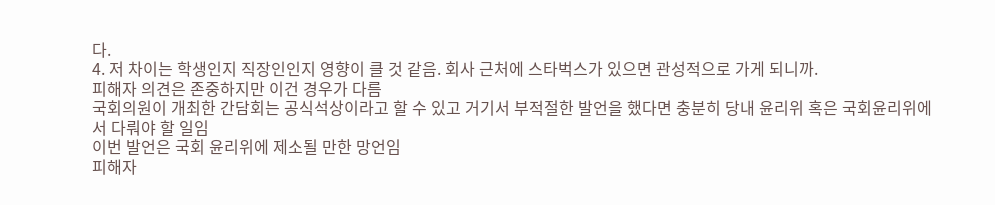다.
4. 저 차이는 학생인지 직장인인지 영향이 클 것 같음. 회사 근처에 스타벅스가 있으면 관성적으로 가게 되니까.
피해자 의견은 존중하지만 이건 경우가 다름
국회의원이 개최한 간담회는 공식석상이라고 할 수 있고 거기서 부적절한 발언을 했다면 충분히 당내 윤리위 혹은 국회윤리위에서 다뤄야 할 일임
이번 발언은 국회 윤리위에 제소될 만한 망언임
피해자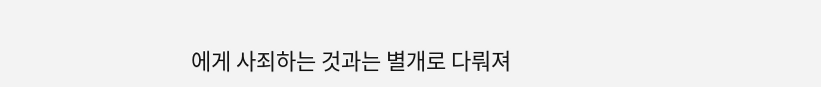에게 사죄하는 것과는 별개로 다뤄져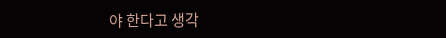야 한다고 생각